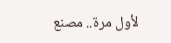لأول مرة.. مصنع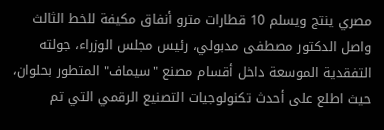مصري ينتج ويسلم 10 قطارات مترو أنفاق مكيفة للخط الثالث
واصل الدكتور مصطفى مدبولي، رئيس مجلس الوزراء، جولته التفقدية الموسعة داخل أقسام مصنع "سيماف" المتطور بحلوان، حيث اطلع على أحدث تكنولوجيات التصنيع الرقمي التي تم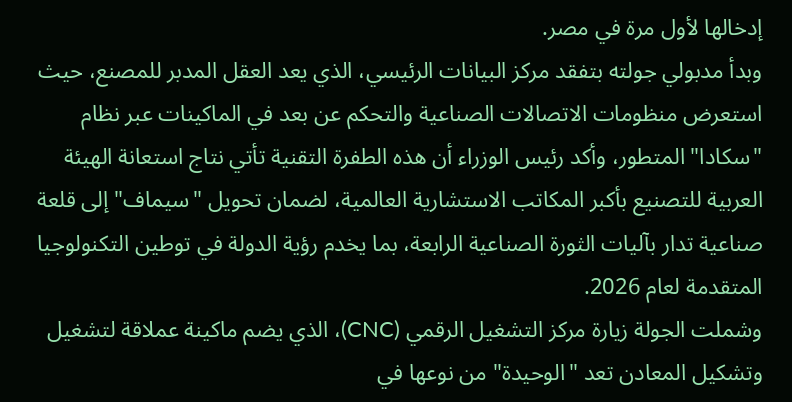إدخالها لأول مرة في مصر.
وبدأ مدبولي جولته بتفقد مركز البيانات الرئيسي، الذي يعد العقل المدبر للمصنع، حيث استعرض منظومات الاتصالات الصناعية والتحكم عن بعد في الماكينات عبر نظام "سكادا" المتطور، وأكد رئيس الوزراء أن هذه الطفرة التقنية تأتي نتاج استعانة الهيئة العربية للتصنيع بأكبر المكاتب الاستشارية العالمية، لضمان تحويل "سيماف" إلى قلعة صناعية تدار بآليات الثورة الصناعية الرابعة، بما يخدم رؤية الدولة في توطين التكنولوجيا المتقدمة لعام 2026.
وشملت الجولة زيارة مركز التشغيل الرقمي (CNC)، الذي يضم ماكينة عملاقة لتشغيل وتشكيل المعادن تعد "الوحيدة" من نوعها في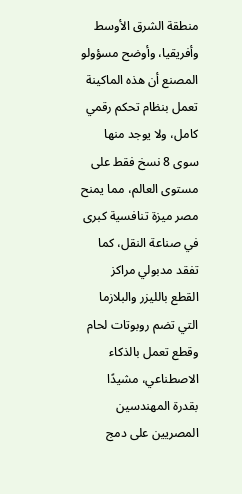منطقة الشرق الأوسط وأفريقيا، وأوضح مسؤولو المصنع أن هذه الماكينة تعمل بنظام تحكم رقمي كامل، ولا يوجد منها سوى 8 نسخ فقط على مستوى العالم، مما يمنح مصر ميزة تنافسية كبرى في صناعة النقل، كما تفقد مدبولي مراكز القطع بالليزر والبلازما التي تضم روبوتات لحام وقطع تعمل بالذكاء الاصطناعي، مشيدًا بقدرة المهندسين المصريين على دمج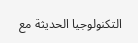التكنولوجيا الحديثة مع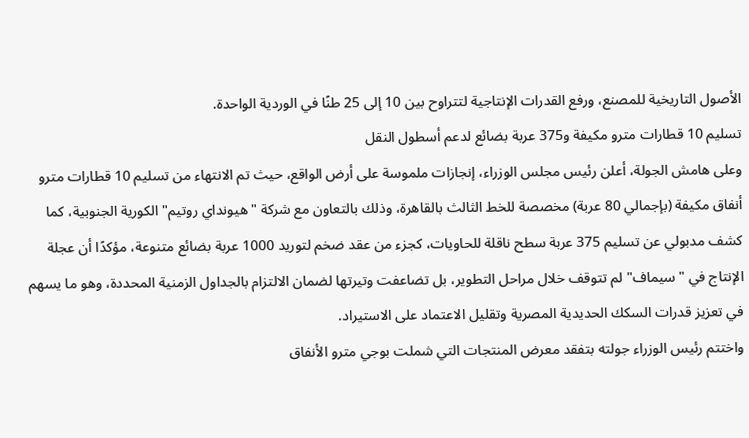الأصول التاريخية للمصنع، ورفع القدرات الإنتاجية لتتراوح بين 10 إلى 25 طنًا في الوردية الواحدة.
تسليم 10 قطارات مترو مكيفة و375 عربة بضائع لدعم أسطول النقل
وعلى هامش الجولة، أعلن رئيس مجلس الوزراء، إنجازات ملموسة على أرض الواقع، حيث تم الانتهاء من تسليم 10 قطارات مترو أنفاق مكيفة (بإجمالي 80 عربة) مخصصة للخط الثالث بالقاهرة، وذلك بالتعاون مع شركة "هيونداي روتيم" الكورية الجنوبية، كما كشف مدبولي عن تسليم 375 عربة سطح ناقلة للحاويات، كجزء من عقد ضخم لتوريد 1000 عربة بضائع متنوعة، مؤكدًا أن عجلة الإنتاج في "سيماف" لم تتوقف خلال مراحل التطوير، بل تضاعفت وتيرتها لضمان الالتزام بالجداول الزمنية المحددة، وهو ما يسهم في تعزيز قدرات السكك الحديدية المصرية وتقليل الاعتماد على الاستيراد.
واختتم رئيس الوزراء جولته بتفقد معرض المنتجات التي شملت بوجي مترو الأنفاق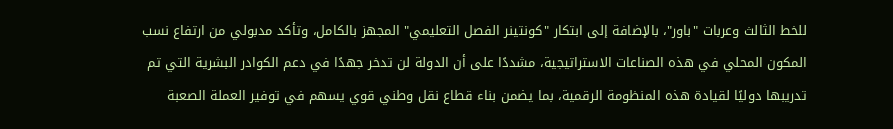للخط الثالث وعربات "باور"، بالإضافة إلى ابتكار "كونتينر الفصل التعليمي" المجهز بالكامل، وتأكد مدبولي من ارتفاع نسب المكون المحلي في هذه الصناعات الاستراتيجية، مشددًا على أن الدولة لن تدخر جهدًا في دعم الكوادر البشرية التي تم تدريبها دوليًا لقيادة هذه المنظومة الرقمية، بما يضمن بناء قطاع نقل وطني قوي يسهم في توفير العملة الصعبة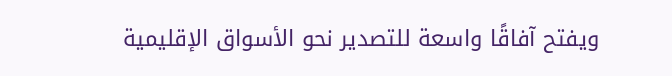ويفتح آفاقًا واسعة للتصدير نحو الأسواق الإقليمية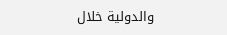والدولية خلال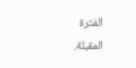الفترة المقبلة.